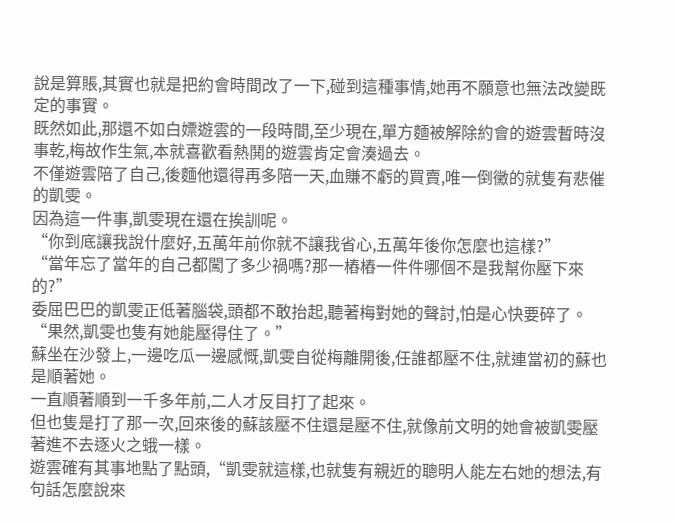說是算賬,其實也就是把約會時間改了一下,碰到這種事情,她再不願意也無法改變既定的事實。
既然如此,那還不如白嫖遊雲的一段時間,至少現在,單方麵被解除約會的遊雲暫時沒事乾,梅故作生氣,本就喜歡看熱鬨的遊雲肯定會湊過去。
不僅遊雲陪了自己,後麵他還得再多陪一天,血賺不虧的買賣,唯一倒黴的就隻有悲催的凱雯。
因為這一件事,凱雯現在還在挨訓呢。
“你到底讓我說什麼好,五萬年前你就不讓我省心,五萬年後你怎麼也這樣?”
“當年忘了當年的自己都闖了多少禍嗎?那一樁樁一件件哪個不是我幫你壓下來的?”
委屈巴巴的凱雯正低著腦袋,頭都不敢抬起,聽著梅對她的聲討,怕是心快要碎了。
“果然,凱雯也隻有她能壓得住了。”
蘇坐在沙發上,一邊吃瓜一邊感慨,凱雯自從梅離開後,任誰都壓不住,就連當初的蘇也是順著她。
一直順著順到一千多年前,二人才反目打了起來。
但也隻是打了那一次,回來後的蘇該壓不住還是壓不住,就像前文明的她會被凱雯壓著進不去逐火之蛾一樣。
遊雲確有其事地點了點頭,“凱雯就這樣,也就隻有親近的聰明人能左右她的想法,有句話怎麼說來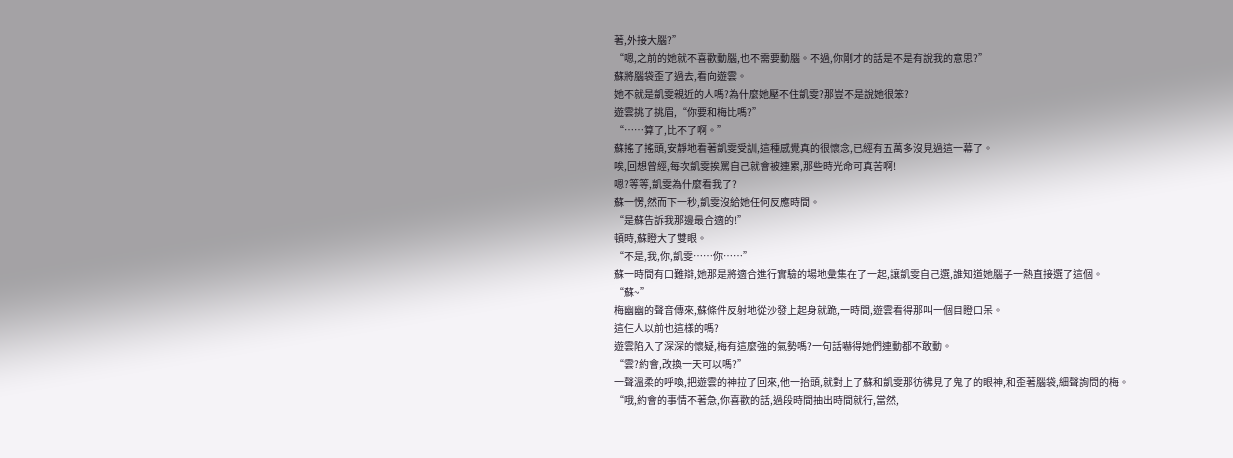著,外接大腦?”
“嗯,之前的她就不喜歡動腦,也不需要動腦。不過,你剛才的話是不是有說我的意思?”
蘇將腦袋歪了過去,看向遊雲。
她不就是凱雯親近的人嗎?為什麼她壓不住凱雯?那豈不是說她很笨?
遊雲挑了挑眉,“你要和梅比嗎?”
“……算了,比不了啊。”
蘇搖了搖頭,安靜地看著凱雯受訓,這種感覺真的很懷念,已經有五萬多沒見過這一幕了。
唉,回想曾經,每次凱雯挨罵自己就會被連累,那些時光命可真苦啊!
嗯?等等,凱雯為什麼看我了?
蘇一愣,然而下一秒,凱雯沒給她任何反應時間。
“是蘇告訴我那邊最合適的!”
頓時,蘇瞪大了雙眼。
“不是,我,你,凱雯……你……”
蘇一時間有口難辯,她那是將適合進行實驗的場地彙集在了一起,讓凱雯自己選,誰知道她腦子一熱直接選了這個。
“蘇~”
梅幽幽的聲音傳來,蘇條件反射地從沙發上起身就跪,一時間,遊雲看得那叫一個目瞪口呆。
這仨人以前也這樣的嗎?
遊雲陷入了深深的懷疑,梅有這麼強的氣勢嗎?一句話嚇得她們連動都不敢動。
“雲?約會,改換一天可以嗎?”
一聲溫柔的呼喚,把遊雲的神拉了回來,他一抬頭,就對上了蘇和凱雯那彷彿見了鬼了的眼神,和歪著腦袋,細聲詢問的梅。
“哦,約會的事情不著急,你喜歡的話,過段時間抽出時間就行,當然,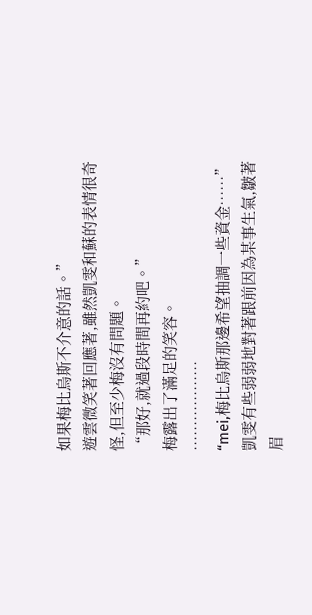如果梅比烏斯不介意的話。”
遊雲微笑著回應著,雖然凱雯和蘇的表情很奇怪,但至少梅沒有問題。
“那好,就過段時間再約吧。”
梅露出了滿足的笑容。
………………
“mei,梅比烏斯那邊希望抽調一些資金……”
凱雯有些弱弱地對著跟前因為某事生氣,皺著眉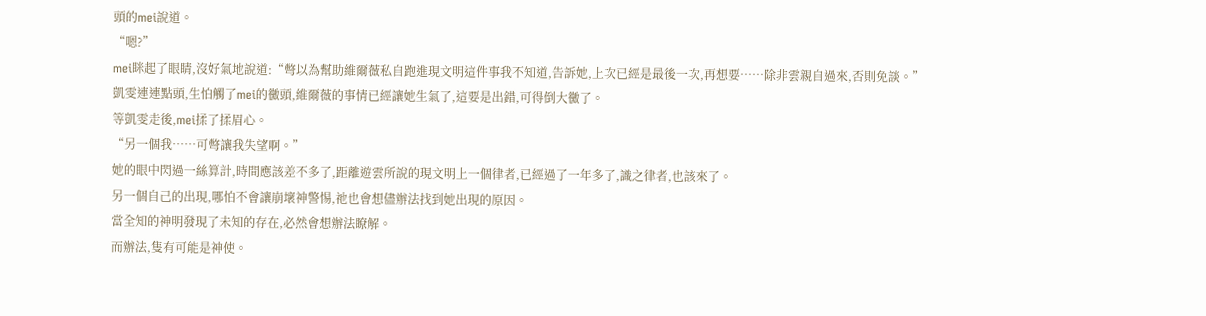頭的mei說道。
“嗯?”
mei眯起了眼睛,沒好氣地說道:“彆以為幫助維爾薇私自跑進現文明這件事我不知道,告訴她,上次已經是最後一次,再想要……除非雲親自過來,否則免談。”
凱雯連連點頭,生怕觸了mei的黴頭,維爾薇的事情已經讓她生氣了,這要是出錯,可得倒大黴了。
等凱雯走後,mei揉了揉眉心。
“另一個我……可彆讓我失望啊。”
她的眼中閃過一絲算計,時間應該差不多了,距離遊雲所說的現文明上一個律者,已經過了一年多了,識之律者,也該來了。
另一個自己的出現,哪怕不會讓崩壞神警惕,祂也會想儘辦法找到她出現的原因。
當全知的神明發現了未知的存在,必然會想辦法瞭解。
而辦法,隻有可能是神使。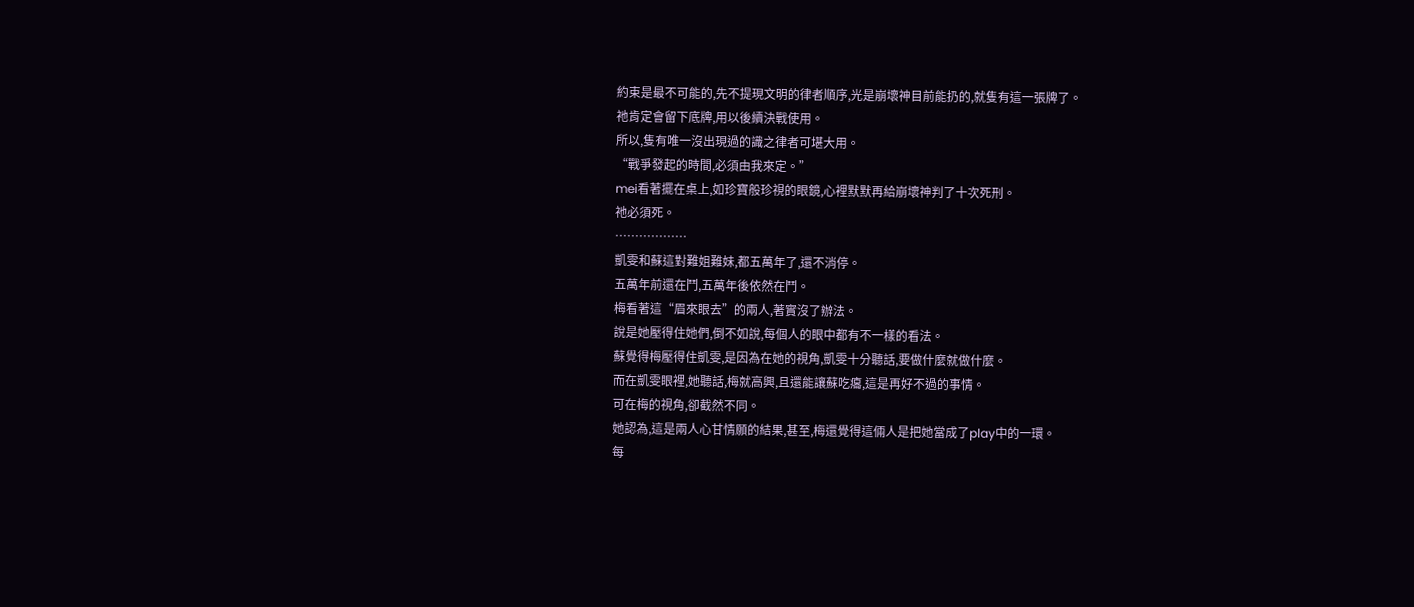約束是最不可能的,先不提現文明的律者順序,光是崩壞神目前能扔的,就隻有這一張牌了。
祂肯定會留下底牌,用以後續決戰使用。
所以,隻有唯一沒出現過的識之律者可堪大用。
“戰爭發起的時間,必須由我來定。”
mei看著擺在桌上,如珍寶般珍視的眼鏡,心裡默默再給崩壞神判了十次死刑。
祂必須死。
………………
凱雯和蘇這對難姐難妹,都五萬年了,還不消停。
五萬年前還在鬥,五萬年後依然在鬥。
梅看著這“眉來眼去”的兩人,著實沒了辦法。
說是她壓得住她們,倒不如說,每個人的眼中都有不一樣的看法。
蘇覺得梅壓得住凱雯,是因為在她的視角,凱雯十分聽話,要做什麼就做什麼。
而在凱雯眼裡,她聽話,梅就高興,且還能讓蘇吃癟,這是再好不過的事情。
可在梅的視角,卻截然不同。
她認為,這是兩人心甘情願的結果,甚至,梅還覺得這倆人是把她當成了play中的一環。
每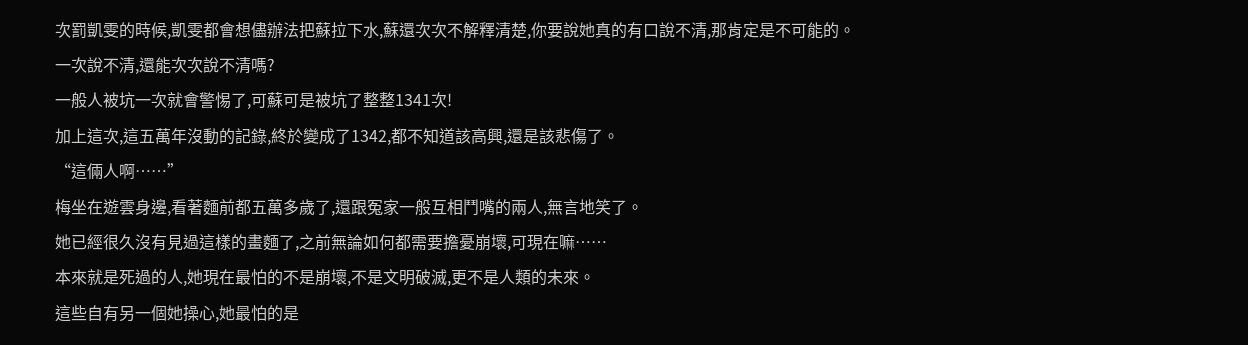次罰凱雯的時候,凱雯都會想儘辦法把蘇拉下水,蘇還次次不解釋清楚,你要說她真的有口說不清,那肯定是不可能的。
一次說不清,還能次次說不清嗎?
一般人被坑一次就會警惕了,可蘇可是被坑了整整1341次!
加上這次,這五萬年沒動的記錄,終於變成了1342,都不知道該高興,還是該悲傷了。
“這倆人啊……”
梅坐在遊雲身邊,看著麵前都五萬多歲了,還跟冤家一般互相鬥嘴的兩人,無言地笑了。
她已經很久沒有見過這樣的畫麵了,之前無論如何都需要擔憂崩壞,可現在嘛……
本來就是死過的人,她現在最怕的不是崩壞,不是文明破滅,更不是人類的未來。
這些自有另一個她操心,她最怕的是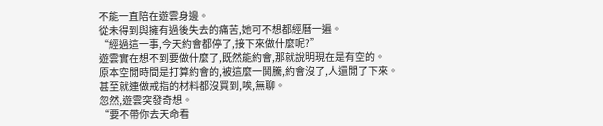不能一直陪在遊雲身邊。
從未得到與擁有過後失去的痛苦,她可不想都經曆一遍。
“經過這一事,今天約會都停了,接下來做什麼呢?”
遊雲實在想不到要做什麼了,既然能約會,那就說明現在是有空的。
原本空閒時間是打算約會的,被這麼一鬨騰,約會沒了,人還閒了下來。
甚至就連做戒指的材料都沒買到,唉,無聊。
忽然,遊雲突發奇想。
“要不帶你去天命看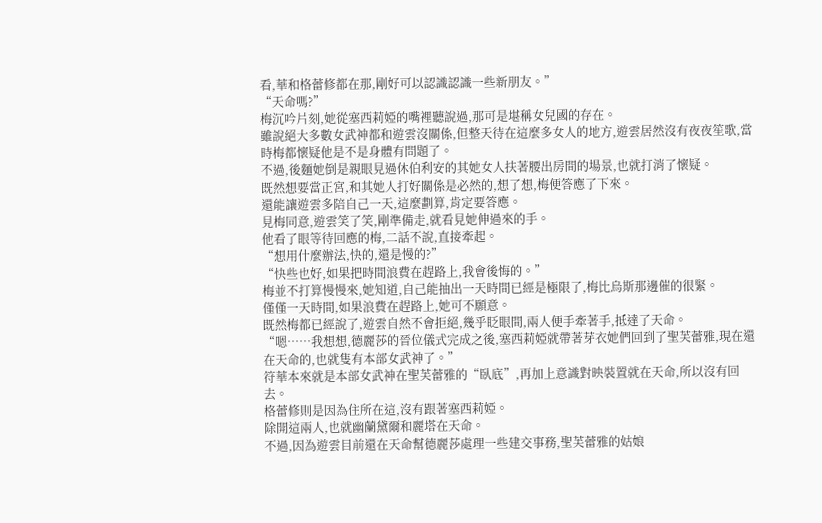看,華和格蕾修都在那,剛好可以認識認識一些新朋友。”
“天命嗎?”
梅沉吟片刻,她從塞西莉婭的嘴裡聽說過,那可是堪稱女兒國的存在。
雖說絕大多數女武神都和遊雲沒關係,但整天待在這麼多女人的地方,遊雲居然沒有夜夜笙歌,當時梅都懷疑他是不是身體有問題了。
不過,後麵她倒是親眼見過休伯利安的其她女人扶著腰出房間的場景,也就打消了懷疑。
既然想要當正宮,和其她人打好關係是必然的,想了想,梅便答應了下來。
還能讓遊雲多陪自己一天,這麼劃算,肯定要答應。
見梅同意,遊雲笑了笑,剛準備走,就看見她伸過來的手。
他看了眼等待回應的梅,二話不說,直接牽起。
“想用什麼辦法,快的,還是慢的?”
“快些也好,如果把時間浪費在趕路上,我會後悔的。”
梅並不打算慢慢來,她知道,自己能抽出一天時間已經是極限了,梅比烏斯那邊催的很緊。
僅僅一天時間,如果浪費在趕路上,她可不願意。
既然梅都已經說了,遊雲自然不會拒絕,幾乎眨眼間,兩人便手牽著手,抵達了天命。
“嗯……我想想,德麗莎的晉位儀式完成之後,塞西莉婭就帶著芽衣她們回到了聖芙蕾雅,現在還在天命的,也就隻有本部女武神了。”
符華本來就是本部女武神在聖芙蕾雅的“臥底”,再加上意識對映裝置就在天命,所以沒有回去。
格蕾修則是因為住所在這,沒有跟著塞西莉婭。
除開這兩人,也就幽蘭黛爾和麗塔在天命。
不過,因為遊雲目前還在天命幫德麗莎處理一些建交事務,聖芙蕾雅的姑娘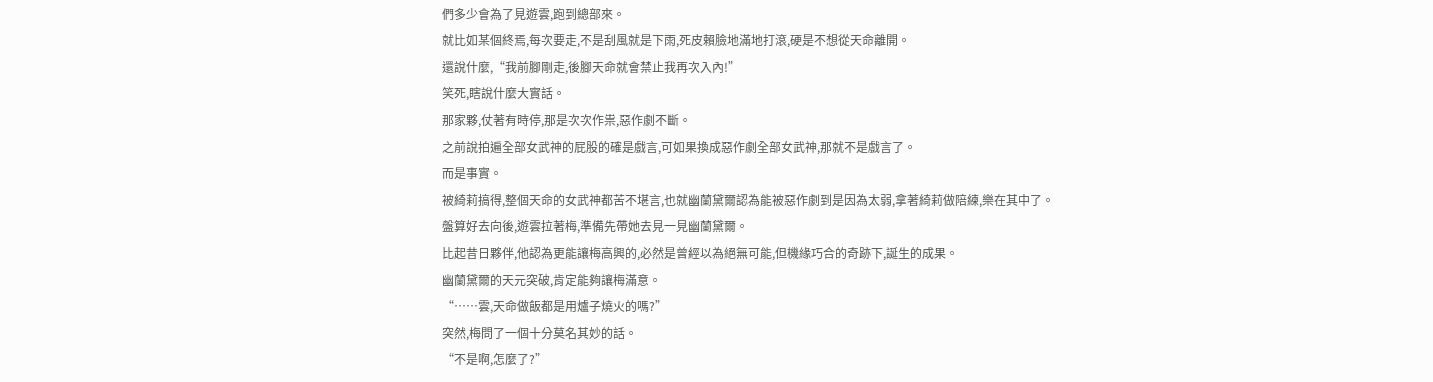們多少會為了見遊雲,跑到總部來。
就比如某個終焉,每次要走,不是刮風就是下雨,死皮賴臉地滿地打滾,硬是不想從天命離開。
還說什麼,“我前腳剛走,後腳天命就會禁止我再次入內!”
笑死,瞎說什麼大實話。
那家夥,仗著有時停,那是次次作祟,惡作劇不斷。
之前說拍遍全部女武神的屁股的確是戲言,可如果換成惡作劇全部女武神,那就不是戲言了。
而是事實。
被綺莉搞得,整個天命的女武神都苦不堪言,也就幽蘭黛爾認為能被惡作劇到是因為太弱,拿著綺莉做陪練,樂在其中了。
盤算好去向後,遊雲拉著梅,準備先帶她去見一見幽蘭黛爾。
比起昔日夥伴,他認為更能讓梅高興的,必然是曾經以為絕無可能,但機緣巧合的奇跡下,誕生的成果。
幽蘭黛爾的天元突破,肯定能夠讓梅滿意。
“……雲,天命做飯都是用爐子燒火的嗎?”
突然,梅問了一個十分莫名其妙的話。
“不是啊,怎麼了?”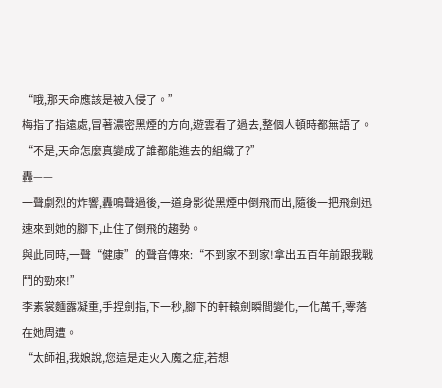“哦,那天命應該是被入侵了。”
梅指了指遠處,冒著濃密黑煙的方向,遊雲看了過去,整個人頓時都無語了。
“不是,天命怎麼真變成了誰都能進去的組織了?”
轟——
一聲劇烈的炸響,轟鳴聲過後,一道身影從黑煙中倒飛而出,隨後一把飛劍迅速來到她的腳下,止住了倒飛的趨勢。
與此同時,一聲“健康”的聲音傳來:“不到家不到家!拿出五百年前跟我戰鬥的勁來!”
李素裳麵露凝重,手捏劍指,下一秒,腳下的軒轅劍瞬間變化,一化萬千,零落在她周遭。
“太師祖,我娘說,您這是走火入魔之症,若想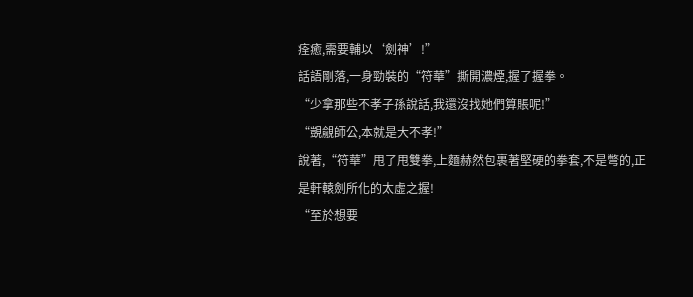痊癒,需要輔以‘劍神’!”
話語剛落,一身勁裝的“符華”撕開濃煙,握了握拳。
“少拿那些不孝子孫說話,我還沒找她們算賬呢!”
“覬覦師公,本就是大不孝!”
說著,“符華”甩了甩雙拳,上麵赫然包裹著堅硬的拳套,不是彆的,正是軒轅劍所化的太虛之握!
“至於想要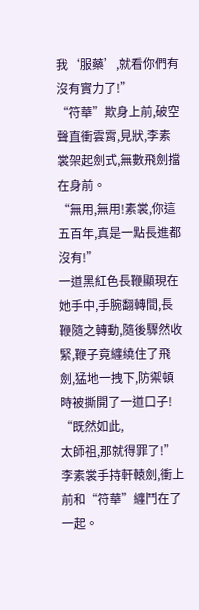我‘服藥’,就看你們有沒有實力了!”
“符華”欺身上前,破空聲直衝雲霄,見狀,李素裳架起劍式,無數飛劍擋在身前。
“無用,無用!素裳,你這五百年,真是一點長進都沒有!”
一道黑紅色長鞭顯現在她手中,手腕翻轉間,長鞭隨之轉動,隨後驟然收緊,鞭子竟纏繞住了飛劍,猛地一拽下,防禦頓時被撕開了一道口子!
“既然如此,
太師祖,那就得罪了!”
李素裳手持軒轅劍,衝上前和“符華”纏鬥在了一起。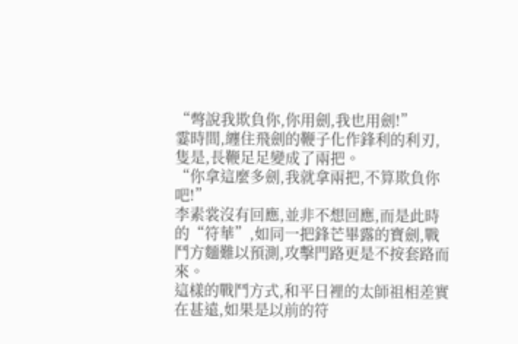“彆說我欺負你,你用劍,我也用劍!”
霎時間,纏住飛劍的鞭子化作鋒利的利刃,隻是,長鞭足足變成了兩把。
“你拿這麼多劍,我就拿兩把,不算欺負你吧!”
李素裳沒有回應,並非不想回應,而是此時的“符華”,如同一把鋒芒畢露的寶劍,戰鬥方麵難以預測,攻擊門路更是不按套路而來。
這樣的戰鬥方式,和平日裡的太師祖相差實在甚遠,如果是以前的符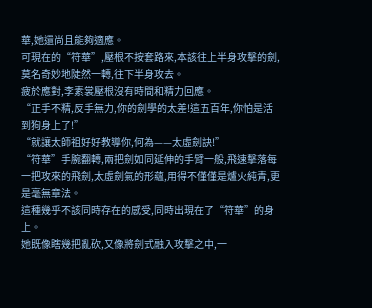華,她還尚且能夠適應。
可現在的“符華”,壓根不按套路來,本該往上半身攻擊的劍,莫名奇妙地陡然一轉,往下半身攻去。
疲於應對,李素裳壓根沒有時間和精力回應。
“正手不精,反手無力,你的劍學的太差!這五百年,你怕是活到狗身上了!”
“就讓太師祖好好教導你,何為——太虛劍訣!”
“符華”手腕翻轉,兩把劍如同延伸的手臂一般,飛速擊落每一把攻來的飛劍,太虛劍氣的形蘊,用得不僅僅是爐火純青,更是毫無章法。
這種幾乎不該同時存在的感受,同時出現在了“符華”的身上。
她既像瞎幾把亂砍,又像將劍式融入攻擊之中,一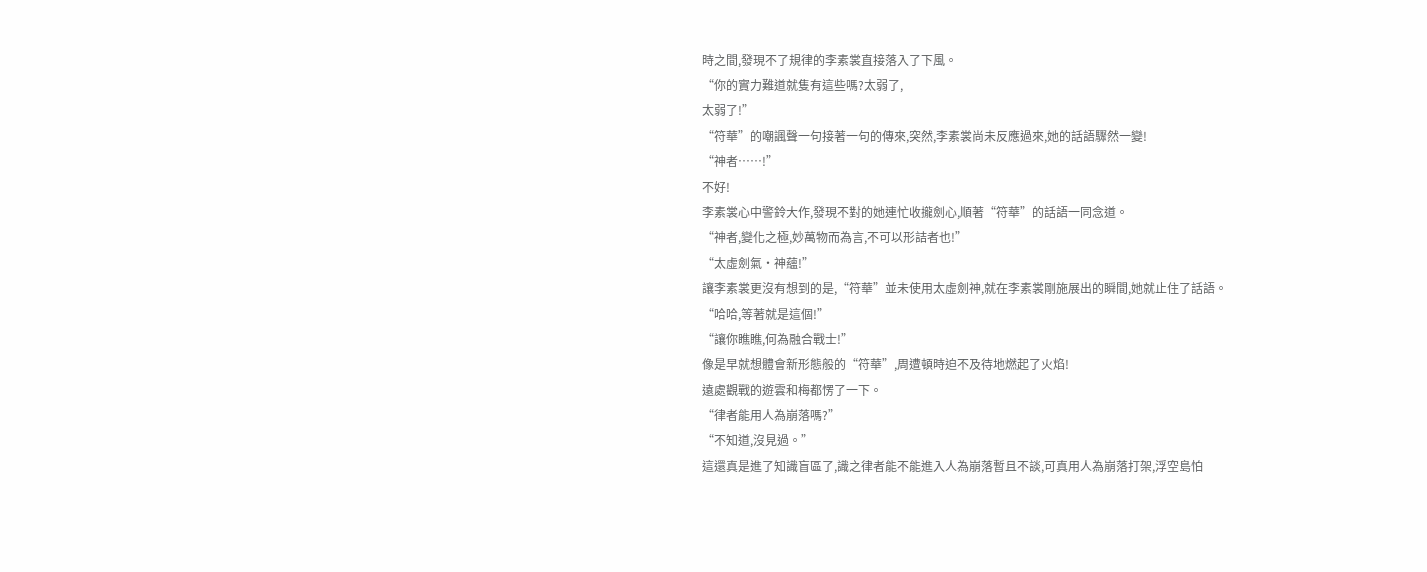時之間,發現不了規律的李素裳直接落入了下風。
“你的實力難道就隻有這些嗎?太弱了,
太弱了!”
“符華”的嘲諷聲一句接著一句的傳來,突然,李素裳尚未反應過來,她的話語驟然一變!
“神者……!”
不好!
李素裳心中警鈴大作,發現不對的她連忙收攏劍心,順著“符華”的話語一同念道。
“神者,變化之極,妙萬物而為言,不可以形詰者也!”
“太虛劍氣·神蘊!”
讓李素裳更沒有想到的是,“符華”並未使用太虛劍神,就在李素裳剛施展出的瞬間,她就止住了話語。
“哈哈,等著就是這個!”
“讓你瞧瞧,何為融合戰士!”
像是早就想體會新形態般的“符華”,周遭頓時迫不及待地燃起了火焰!
遠處觀戰的遊雲和梅都愣了一下。
“律者能用人為崩落嗎?”
“不知道,沒見過。”
這還真是進了知識盲區了,識之律者能不能進入人為崩落暫且不談,可真用人為崩落打架,浮空島怕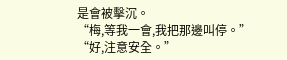是會被擊沉。
“梅,等我一會,我把那邊叫停。”
“好,注意安全。”